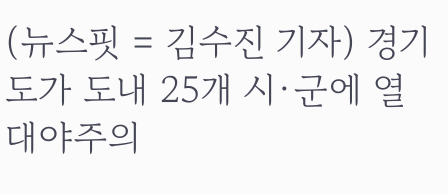(뉴스핏 = 김수진 기자) 경기도가 도내 25개 시·군에 열대야주의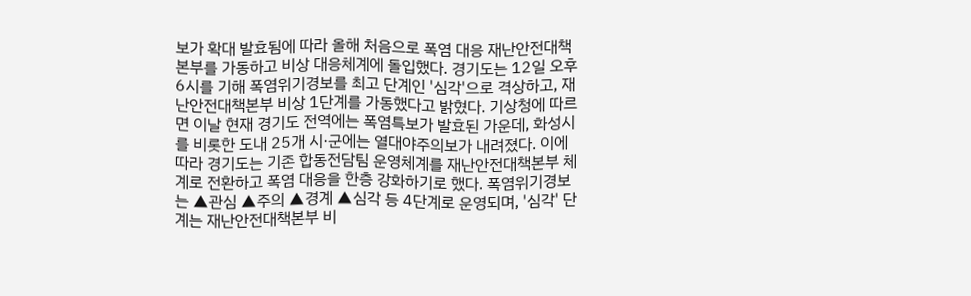보가 확대 발효됨에 따라 올해 처음으로 폭염 대응 재난안전대책본부를 가동하고 비상 대응체계에 돌입했다. 경기도는 12일 오후 6시를 기해 폭염위기경보를 최고 단계인 '심각'으로 격상하고, 재난안전대책본부 비상 1단계를 가동했다고 밝혔다. 기상청에 따르면 이날 현재 경기도 전역에는 폭염특보가 발효된 가운데, 화성시를 비롯한 도내 25개 시·군에는 열대야주의보가 내려졌다. 이에 따라 경기도는 기존 합동전담팀 운영체계를 재난안전대책본부 체계로 전환하고 폭염 대응을 한층 강화하기로 했다. 폭염위기경보는 ▲관심 ▲주의 ▲경계 ▲심각 등 4단계로 운영되며, '심각' 단계는 재난안전대책본부 비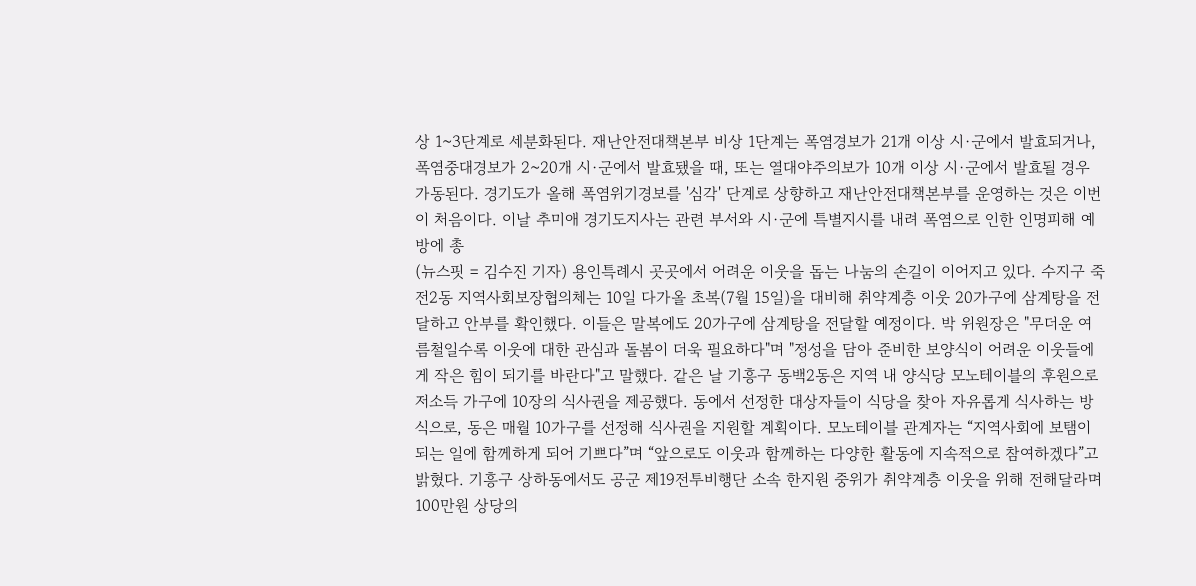상 1~3단계로 세분화된다. 재난안전대책본부 비상 1단계는 폭염경보가 21개 이상 시·군에서 발효되거나, 폭염중대경보가 2~20개 시·군에서 발효됐을 때, 또는 열대야주의보가 10개 이상 시·군에서 발효될 경우 가동된다. 경기도가 올해 폭염위기경보를 '심각' 단계로 상향하고 재난안전대책본부를 운영하는 것은 이번이 처음이다. 이날 추미애 경기도지사는 관련 부서와 시·군에 특별지시를 내려 폭염으로 인한 인명피해 예방에 총
(뉴스핏 = 김수진 기자) 용인특례시 곳곳에서 어려운 이웃을 돕는 나눔의 손길이 이어지고 있다. 수지구 죽전2동 지역사회보장협의체는 10일 다가올 초복(7월 15일)을 대비해 취약계층 이웃 20가구에 삼계탕을 전달하고 안부를 확인했다. 이들은 말복에도 20가구에 삼계탕을 전달할 예정이다. 박 위원장은 "무더운 여름철일수록 이웃에 대한 관심과 돌봄이 더욱 필요하다"며 "정성을 담아 준비한 보양식이 어려운 이웃들에게 작은 힘이 되기를 바란다"고 말했다. 같은 날 기흥구 동백2동은 지역 내 양식당 모노테이블의 후원으로 저소득 가구에 10장의 식사권을 제공했다. 동에서 선정한 대상자들이 식당을 찾아 자유롭게 식사하는 방식으로, 동은 매월 10가구를 선정해 식사권을 지원할 계획이다. 모노테이블 관계자는 “지역사회에 보탬이 되는 일에 함께하게 되어 기쁘다”며 “앞으로도 이웃과 함께하는 다양한 활동에 지속적으로 참여하겠다”고 밝혔다. 기흥구 상하동에서도 공군 제19전투비행단 소속 한지원 중위가 취약계층 이웃을 위해 전해달라며 100만원 상당의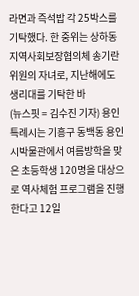라면과 즉석밥 각 25박스를 기탁했다. 한 중위는 상하동 지역사회보장협의체 송기란 위원의 자녀로, 지난해에도 생리대를 기탁한 바
(뉴스핏 = 김수진 기자) 용인특례시는 기흥구 동백동 용인시박물관에서 여름방학을 맞은 초등학생 120명을 대상으로 역사체험 프로그램을 진행한다고 12일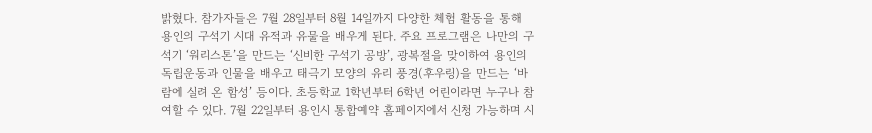밝혔다. 참가자들은 7월 28일부터 8월 14일까지 다양한 체험 활동을 통해 용인의 구석기 시대 유적과 유물을 배우게 된다. 주요 프로그램은 나만의 구석기 ‘워리스톤’을 만드는 ‘신비한 구석기 공방’, 광복절을 맞이하여 용인의 독립운동과 인물을 배우고 태극기 모양의 유리 풍경(후우링)을 만드는 ‘바람에 실려 온 함성’ 등이다. 초등학교 1학년부터 6학년 어린이라면 누구나 참여할 수 있다. 7월 22일부터 용인시 통합예약 홈페이지에서 신청 가능하며 시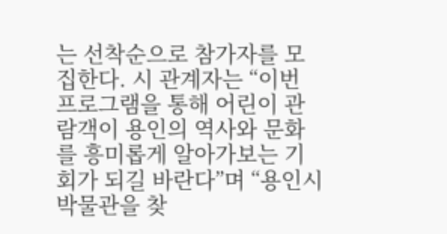는 선착순으로 참가자를 모집한다. 시 관계자는 “이번 프로그램을 통해 어린이 관람객이 용인의 역사와 문화를 흥미롭게 알아가보는 기회가 되길 바란다”며 “용인시박물관을 찾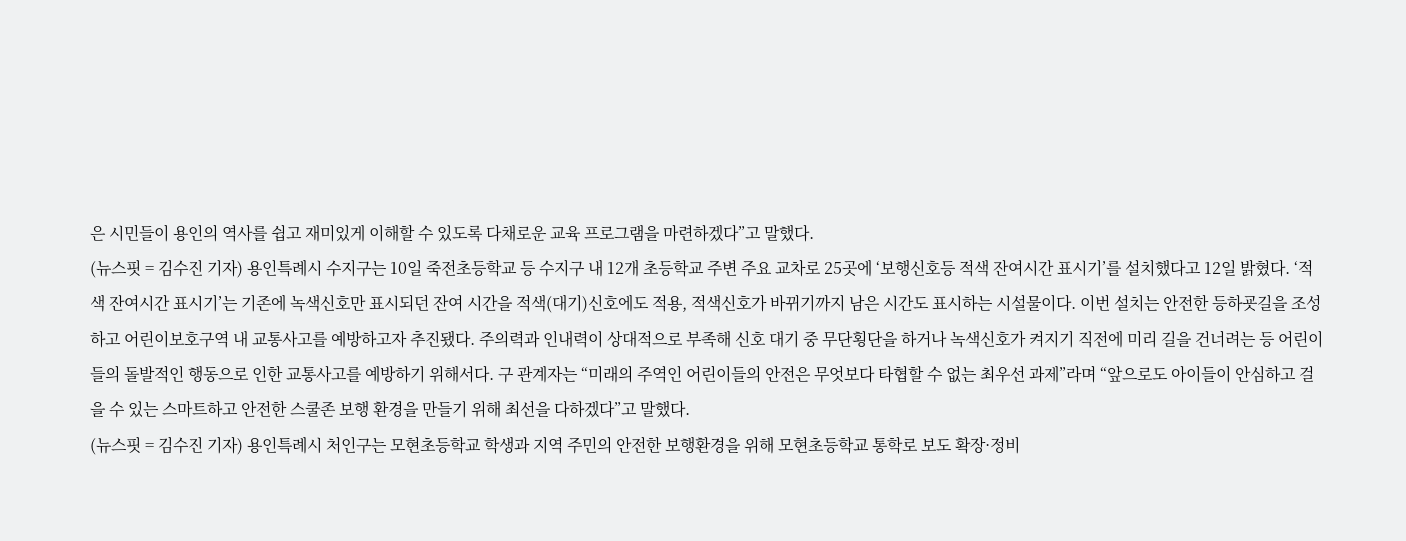은 시민들이 용인의 역사를 쉽고 재미있게 이해할 수 있도록 다채로운 교육 프로그램을 마련하겠다”고 말했다.
(뉴스핏 = 김수진 기자) 용인특례시 수지구는 10일 죽전초등학교 등 수지구 내 12개 초등학교 주변 주요 교차로 25곳에 ‘보행신호등 적색 잔여시간 표시기’를 설치했다고 12일 밝혔다. ‘적색 잔여시간 표시기’는 기존에 녹색신호만 표시되던 잔여 시간을 적색(대기)신호에도 적용, 적색신호가 바뀌기까지 남은 시간도 표시하는 시설물이다. 이번 설치는 안전한 등하굣길을 조성하고 어린이보호구역 내 교통사고를 예방하고자 추진됐다. 주의력과 인내력이 상대적으로 부족해 신호 대기 중 무단횡단을 하거나 녹색신호가 켜지기 직전에 미리 길을 건너려는 등 어린이들의 돌발적인 행동으로 인한 교통사고를 예방하기 위해서다. 구 관계자는 “미래의 주역인 어린이들의 안전은 무엇보다 타협할 수 없는 최우선 과제”라며 “앞으로도 아이들이 안심하고 걸을 수 있는 스마트하고 안전한 스쿨존 보행 환경을 만들기 위해 최선을 다하겠다”고 말했다.
(뉴스핏 = 김수진 기자) 용인특례시 처인구는 모현초등학교 학생과 지역 주민의 안전한 보행환경을 위해 모현초등학교 통학로 보도 확장·정비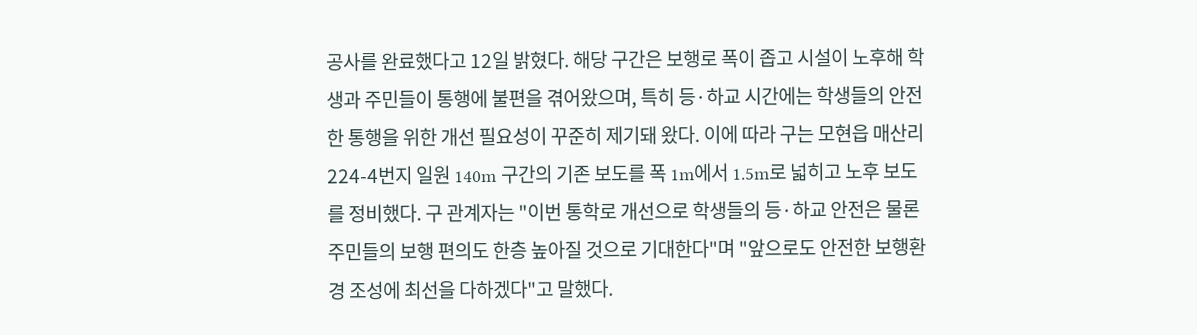공사를 완료했다고 12일 밝혔다. 해당 구간은 보행로 폭이 좁고 시설이 노후해 학생과 주민들이 통행에 불편을 겪어왔으며, 특히 등·하교 시간에는 학생들의 안전한 통행을 위한 개선 필요성이 꾸준히 제기돼 왔다. 이에 따라 구는 모현읍 매산리 224-4번지 일원 140m 구간의 기존 보도를 폭 1m에서 1.5m로 넓히고 노후 보도를 정비했다. 구 관계자는 "이번 통학로 개선으로 학생들의 등·하교 안전은 물론 주민들의 보행 편의도 한층 높아질 것으로 기대한다"며 "앞으로도 안전한 보행환경 조성에 최선을 다하겠다"고 말했다.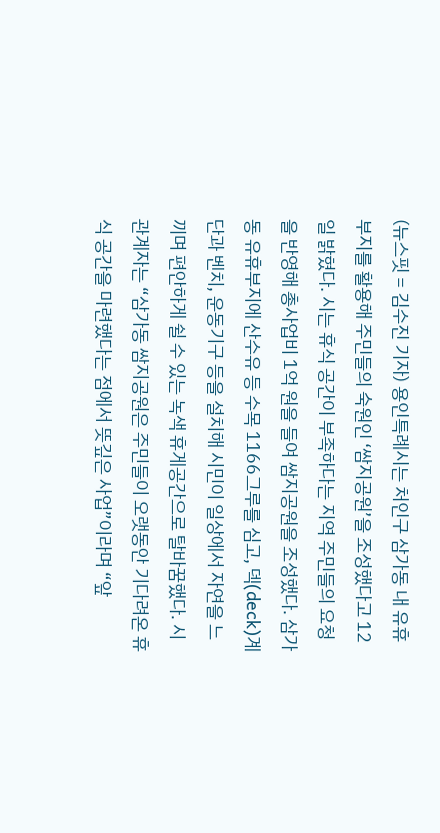(뉴스핏 = 김수진 기자) 용인특례시는 처인구 삼가동 내 유휴부지를 활용해 주민들의 숙원인 ‘쌈지공원’을 조성했다고 12일 밝혔다. 시는 휴식 공간이 부족하다는 지역 주민들의 요청을 반영해 총사업비 1억 원을 들여 쌈지공원을 조성했다. 삼가동 유휴부지에 산수유 등 수목 1166그루를 심고, 덱(deck)계단과 벤치, 운동기구 등을 설치해 시민이 일상에서 자연을 느끼며 편안하게 쉴 수 있는 녹색 휴게공간으로 탈바꿈했다. 시 관계자는 “삼가동 쌈지공원은 주민들이 오랫동안 기다려온 휴식 공간을 마련했다는 점에서 뜻깊은 사업”이라며 “앞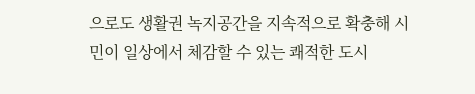으로도 생활권 녹지공간을 지속적으로 확충해 시민이 일상에서 체감할 수 있는 쾌적한 도시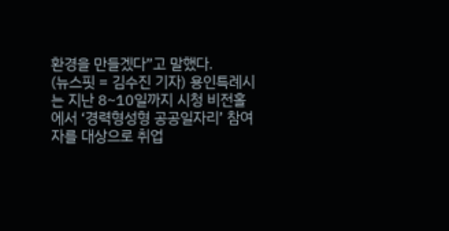환경을 만들겠다”고 말했다.
(뉴스핏 = 김수진 기자) 용인특례시는 지난 8~10일까지 시청 비전홀에서 ‘경력형성형 공공일자리’ 참여자를 대상으로 취업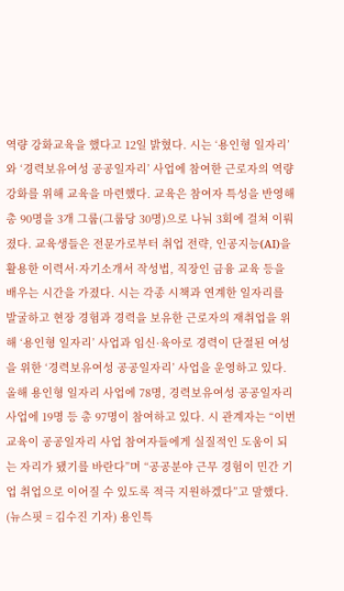역량 강화교육을 했다고 12일 밝혔다. 시는 ‘용인형 일자리’와 ‘경력보유여성 공공일자리’ 사업에 참여한 근로자의 역량 강화를 위해 교육을 마련했다. 교육은 참여자 특성을 반영해 총 90명을 3개 그룹(그룹당 30명)으로 나눠 3회에 걸쳐 이뤄졌다. 교육생들은 전문가로부터 취업 전략, 인공지능(AI)을 활용한 이력서·자기소개서 작성법, 직장인 금융 교육 등을 배우는 시간을 가졌다. 시는 각종 시책과 연계한 일자리를 발굴하고 현장 경험과 경력을 보유한 근로자의 재취업을 위해 ‘용인형 일자리’ 사업과 임신·육아로 경력이 단절된 여성을 위한 ‘경력보유여성 공공일자리’ 사업을 운영하고 있다. 올해 용인형 일자리 사업에 78명, 경력보유여성 공공일자리 사업에 19명 등 총 97명이 참여하고 있다. 시 관계자는 “이번 교육이 공공일자리 사업 참여자들에게 실질적인 도움이 되는 자리가 됐기를 바란다”며 “공공분야 근무 경험이 민간 기업 취업으로 이어질 수 있도록 적극 지원하겠다”고 말했다.
(뉴스핏 = 김수진 기자) 용인특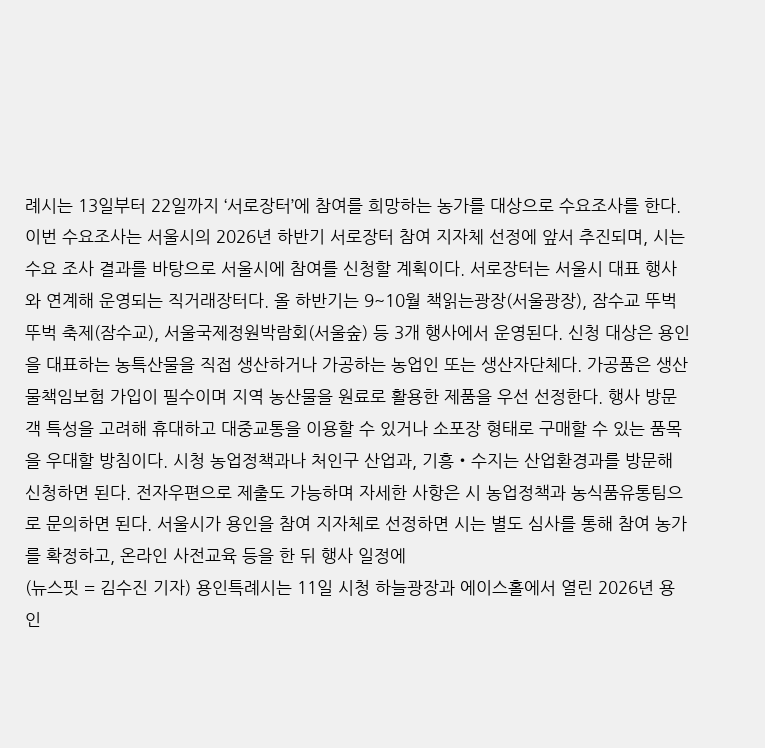례시는 13일부터 22일까지 ‘서로장터’에 참여를 희망하는 농가를 대상으로 수요조사를 한다. 이번 수요조사는 서울시의 2026년 하반기 서로장터 참여 지자체 선정에 앞서 추진되며, 시는 수요 조사 결과를 바탕으로 서울시에 참여를 신청할 계획이다. 서로장터는 서울시 대표 행사와 연계해 운영되는 직거래장터다. 올 하반기는 9~10월 책읽는광장(서울광장), 잠수교 뚜벅뚜벅 축제(잠수교), 서울국제정원박람회(서울숲) 등 3개 행사에서 운영된다. 신청 대상은 용인을 대표하는 농특산물을 직접 생산하거나 가공하는 농업인 또는 생산자단체다. 가공품은 생산물책임보험 가입이 필수이며 지역 농산물을 원료로 활용한 제품을 우선 선정한다. 행사 방문객 특성을 고려해 휴대하고 대중교통을 이용할 수 있거나 소포장 형태로 구매할 수 있는 품목을 우대할 방침이다. 시청 농업정책과나 처인구 산업과, 기흥‧수지는 산업환경과를 방문해 신청하면 된다. 전자우편으로 제출도 가능하며 자세한 사항은 시 농업정책과 농식품유통팀으로 문의하면 된다. 서울시가 용인을 참여 지자체로 선정하면 시는 별도 심사를 통해 참여 농가를 확정하고, 온라인 사전교육 등을 한 뒤 행사 일정에
(뉴스핏 = 김수진 기자) 용인특례시는 11일 시청 하늘광장과 에이스홀에서 열린 2026년 용인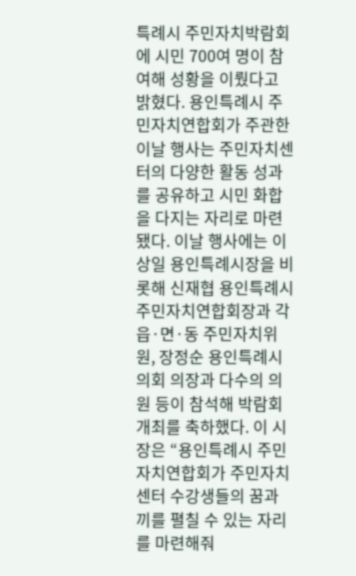특례시 주민자치박람회에 시민 700여 명이 참여해 성황을 이뤘다고 밝혔다. 용인특례시 주민자치연합회가 주관한 이날 행사는 주민자치센터의 다양한 활동 성과를 공유하고 시민 화합을 다지는 자리로 마련됐다. 이날 행사에는 이상일 용인특례시장을 비롯해 신재협 용인특례시 주민자치연합회장과 각 읍·면·동 주민자치위원, 장정순 용인특례시의회 의장과 다수의 의원 등이 참석해 박람회 개최를 축하했다. 이 시장은 “용인특례시 주민자치연합회가 주민자치센터 수강생들의 꿈과 끼를 펼칠 수 있는 자리를 마련해줘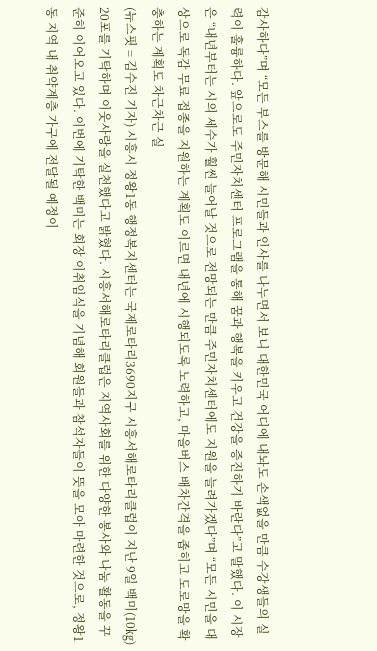감사하다”며 “모든 부스를 방문해 시민들과 인사를 나누면서 보니 대한민국 어디에 내놔도 손색없을 만큼 수강생들의 실력이 훌륭하다. 앞으로도 주민자치센터 프로그램을 통해 꿈과 행복을 키우고 건강을 증진하기 바란다”고 말했다. 이 시장은 “내년부터는 시의 세수가 훨씬 늘어날 것으로 전망되는 만큼 주민자치센터에도 지원을 늘려가겠다”며 “모든 시민을 대상으로 독감 무료 접종을 지원하는 계획도 이르면 내년에 시행되도록 노력하고, 마을버스 배차간격을 좁히고 도로망을 확충하는 계획도 차근차근 실
(뉴스핏 = 김수진 기자) 시흥시 정왕1동 행정복지센터는 국제로타리3690지구 시흥서해로타리클럽이 지난 9일 백미(10㎏) 20포를 기탁하며 이웃사랑을 실천했다고 밝혔다. 시흥서해로타리클럽은 지역사회를 위한 다양한 봉사와 나눔 활동을 꾸준히 이어오고 있다. 이번에 기탁한 백미는 회장 이취임식을 기념해 회원들과 참석자들이 뜻을 모아 마련한 것으로, 정왕1동 지역 내 취약계층 가구에 전달될 예정이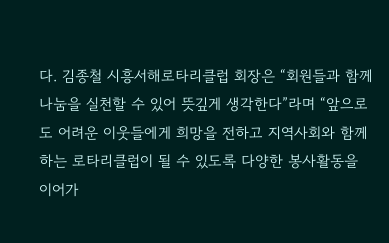다. 김종철 시흥서해로타리클럽 회장은 “회원들과 함께 나눔을 실천할 수 있어 뜻깊게 생각한다”라며 “앞으로도 어려운 이웃들에게 희망을 전하고 지역사회와 함께하는 로타리클럽이 될 수 있도록 다양한 봉사활동을 이어가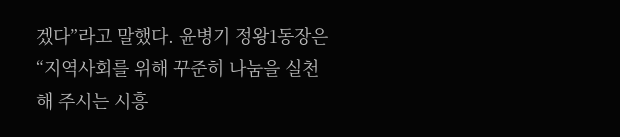겠다”라고 말했다. 윤병기 정왕1동장은 “지역사회를 위해 꾸준히 나눔을 실천해 주시는 시흥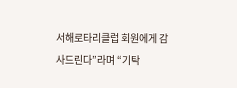서해로타리클럽 회원에게 감사드린다”라며 “기탁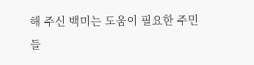해 주신 백미는 도움이 필요한 주민들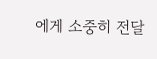에게 소중히 전달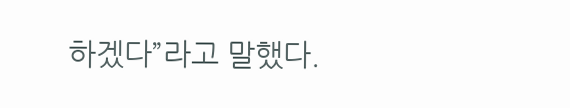하겠다”라고 말했다.